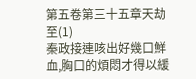第五卷第三十五章天劫至(1)
秦政接連咳出好幾口鮮血,胸口的煩悶才得以緩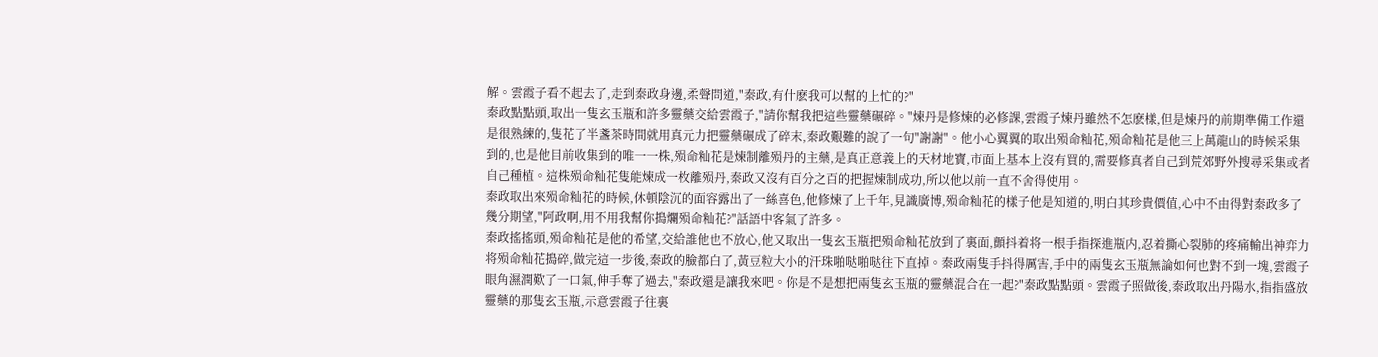解。雲霞子看不起去了,走到秦政身邊,柔聲問道,"秦政,有什麽我可以幫的上忙的?"
秦政點點頭,取出一隻玄玉瓶和許多靈藥交給雲霞子,"請你幫我把這些靈藥碾碎。"煉丹是修煉的必修課,雲霞子煉丹雖然不怎麽樣,但是煉丹的前期準備工作還是很熟練的,隻花了半盞茶時間就用真元力把靈藥碾成了碎末,秦政艱難的說了一句"謝謝"。他小心翼翼的取出殒命籼花,殒命籼花是他三上萬龍山的時候采集到的,也是他目前收集到的唯一一株,殒命籼花是煉制離殒丹的主藥,是真正意義上的天材地寶,市面上基本上沒有買的,需要修真者自己到荒郊野外搜尋采集或者自己種植。這株殒命籼花隻能煉成一枚離殒丹,秦政又沒有百分之百的把握煉制成功,所以他以前一直不舍得使用。
秦政取出來殒命籼花的時候,休頓陰沉的面容露出了一絲喜色,他修煉了上千年,見識廣博,殒命籼花的樣子他是知道的,明白其珍貴價值,心中不由得對秦政多了幾分期望,"阿政啊,用不用我幫你搗爛殒命籼花?"話語中客氣了許多。
秦政搖搖頭,殒命籼花是他的希望,交給誰他也不放心,他又取出一隻玄玉瓶把殒命籼花放到了裏面,顫抖着将一根手指探進瓶内,忍着撕心裂肺的疼痛輸出神弈力将殒命籼花搗碎,做完這一步後,秦政的臉都白了,黃豆粒大小的汗珠啪哒啪哒往下直掉。秦政兩隻手抖得厲害,手中的兩隻玄玉瓶無論如何也對不到一塊,雲霞子眼角濕潤歎了一口氣,伸手奪了過去,"秦政還是讓我來吧。你是不是想把兩隻玄玉瓶的靈藥混合在一起?"秦政點點頭。雲霞子照做後,秦政取出丹陽水,指指盛放靈藥的那隻玄玉瓶,示意雲霞子往裏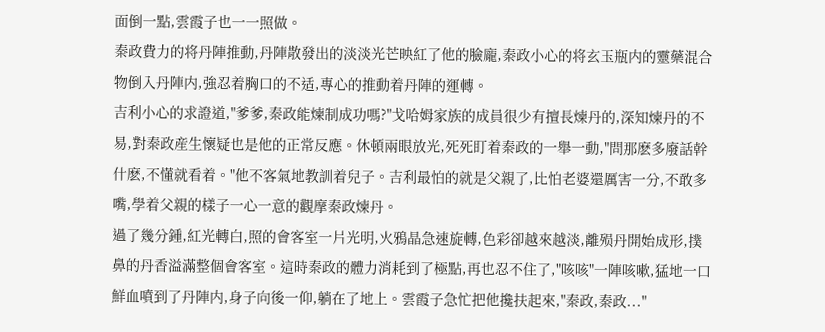面倒一點,雲霞子也一一照做。
秦政費力的将丹陣推動,丹陣散發出的淡淡光芒映紅了他的臉龐,秦政小心的将玄玉瓶内的靈藥混合物倒入丹陣内,強忍着胸口的不适,專心的推動着丹陣的運轉。
吉利小心的求證道,"爹爹,秦政能煉制成功嗎?"戈哈姆家族的成員很少有擅長煉丹的,深知煉丹的不易,對秦政産生懷疑也是他的正常反應。休頓兩眼放光,死死盯着秦政的一舉一動,"問那麽多廢話幹什麽,不懂就看着。"他不客氣地教訓着兒子。吉利最怕的就是父親了,比怕老婆還厲害一分,不敢多嘴,學着父親的樣子一心一意的觀摩秦政煉丹。
過了幾分鍾,紅光轉白,照的會客室一片光明,火鴉晶急速旋轉,色彩卻越來越淡,離殒丹開始成形,撲鼻的丹香溢滿整個會客室。這時秦政的體力消耗到了極點,再也忍不住了,"咳咳"一陣咳嗽,猛地一口鮮血噴到了丹陣内,身子向後一仰,躺在了地上。雲霞子急忙把他攙扶起來,"秦政,秦政..."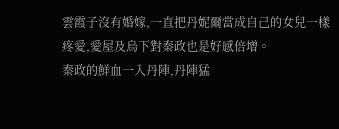雲霞子沒有婚嫁,一直把丹妮爾當成自己的女兒一樣疼愛,愛屋及烏下對秦政也是好感倍增。
秦政的鮮血一入丹陣,丹陣猛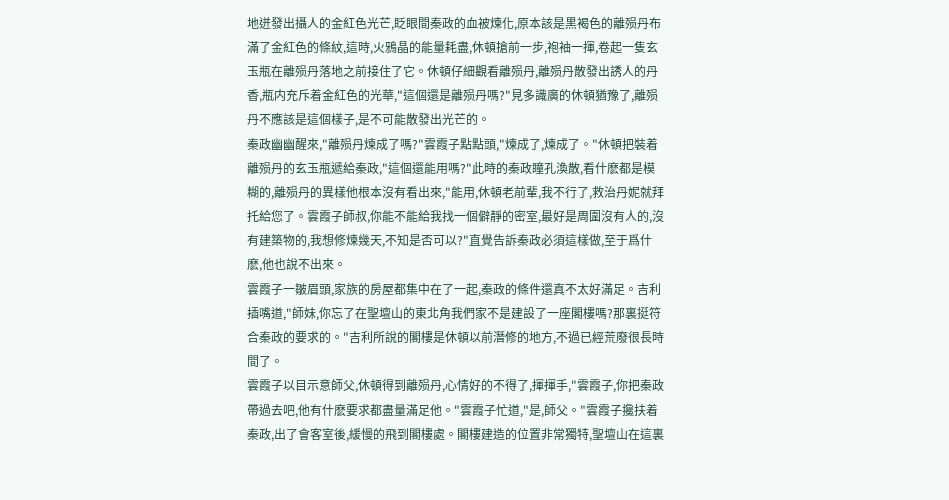地迸發出攝人的金紅色光芒,眨眼間秦政的血被煉化,原本該是黒褐色的離殒丹布滿了金紅色的條紋,這時,火鴉晶的能量耗盡,休頓搶前一步,袍袖一揮,卷起一隻玄玉瓶在離殒丹落地之前接住了它。休頓仔細觀看離殒丹,離殒丹散發出誘人的丹香,瓶内充斥着金紅色的光華,"這個還是離殒丹嗎?"見多識廣的休頓猶豫了,離殒丹不應該是這個樣子,是不可能散發出光芒的。
秦政幽幽醒來,"離殒丹煉成了嗎?"雲霞子點點頭,"煉成了,煉成了。"休頓把裝着離殒丹的玄玉瓶遞給秦政,"這個還能用嗎?"此時的秦政瞳孔渙散,看什麽都是模糊的,離殒丹的異樣他根本沒有看出來,"能用,休頓老前輩,我不行了,救治丹妮就拜托給您了。雲霞子師叔,你能不能給我找一個僻靜的密室,最好是周圍沒有人的,沒有建築物的,我想修煉幾天,不知是否可以?"直覺告訴秦政必須這樣做,至于爲什麽,他也說不出來。
雲霞子一皺眉頭,家族的房屋都集中在了一起,秦政的條件還真不太好滿足。吉利插嘴道,"師妹,你忘了在聖壇山的東北角我們家不是建設了一座閣樓嗎?那裏挺符合秦政的要求的。"吉利所說的閣樓是休頓以前潛修的地方,不過已經荒廢很長時間了。
雲霞子以目示意師父,休頓得到離殒丹,心情好的不得了,揮揮手,"雲霞子,你把秦政帶過去吧,他有什麽要求都盡量滿足他。"雲霞子忙道,"是,師父。"雲霞子攙扶着秦政,出了會客室後,緩慢的飛到閣樓處。閣樓建造的位置非常獨特,聖壇山在這裏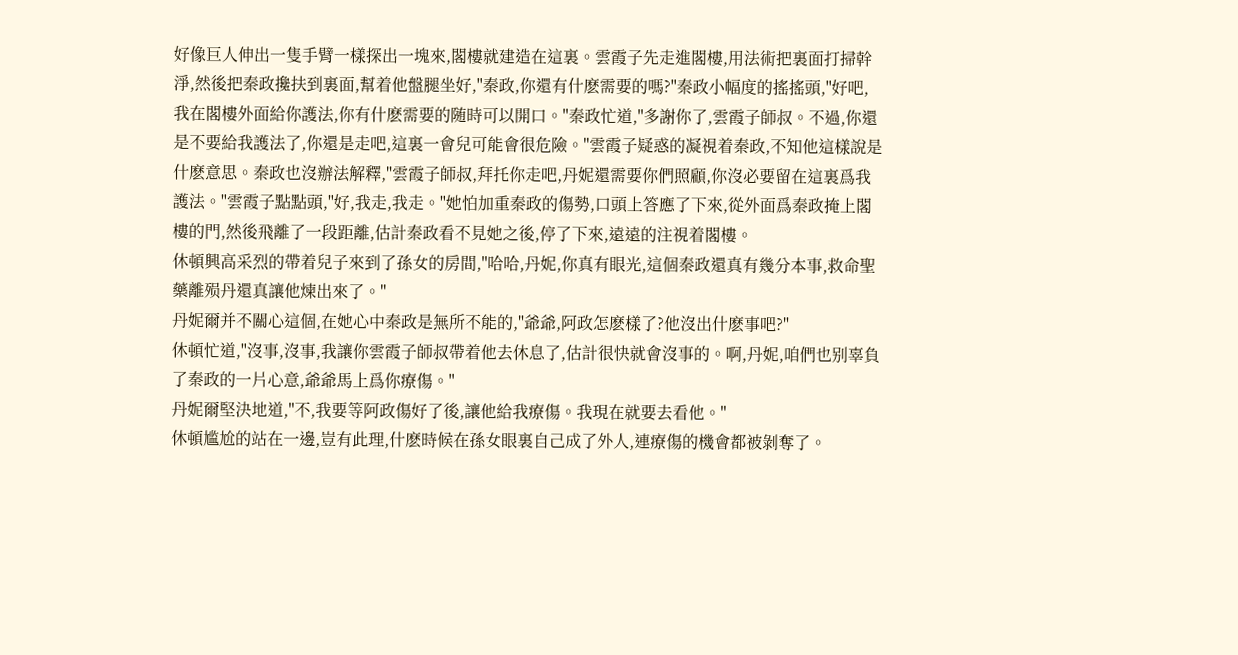好像巨人伸出一隻手臂一樣探出一塊來,閣樓就建造在這裏。雲霞子先走進閣樓,用法術把裏面打掃幹淨,然後把秦政攙扶到裏面,幫着他盤腿坐好,"秦政,你還有什麽需要的嗎?"秦政小幅度的搖搖頭,"好吧,我在閣樓外面給你護法,你有什麽需要的随時可以開口。"秦政忙道,"多謝你了,雲霞子師叔。不過,你還是不要給我護法了,你還是走吧,這裏一會兒可能會很危險。"雲霞子疑惑的凝視着秦政,不知他這樣說是什麽意思。秦政也沒辦法解釋,"雲霞子師叔,拜托你走吧,丹妮還需要你們照顧,你沒必要留在這裏爲我護法。"雲霞子點點頭,"好,我走,我走。"她怕加重秦政的傷勢,口頭上答應了下來,從外面爲秦政掩上閣樓的門,然後飛離了一段距離,估計秦政看不見她之後,停了下來,遠遠的注視着閣樓。
休頓興高采烈的帶着兒子來到了孫女的房間,"哈哈,丹妮,你真有眼光,這個秦政還真有幾分本事,救命聖藥離殒丹還真讓他煉出來了。"
丹妮爾并不關心這個,在她心中秦政是無所不能的,"爺爺,阿政怎麽樣了?他沒出什麽事吧?"
休頓忙道,"沒事,沒事,我讓你雲霞子師叔帶着他去休息了,估計很快就會沒事的。啊,丹妮,咱們也别辜負了秦政的一片心意,爺爺馬上爲你療傷。"
丹妮爾堅決地道,"不,我要等阿政傷好了後,讓他給我療傷。我現在就要去看他。"
休頓尴尬的站在一邊,豈有此理,什麽時候在孫女眼裏自己成了外人,連療傷的機會都被剝奪了。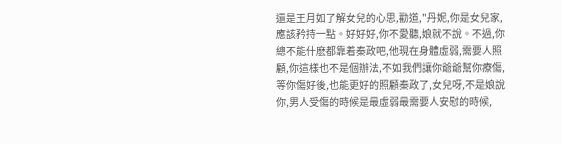還是王月如了解女兒的心思,勸道,"丹妮,你是女兒家,應該矜持一點。好好好,你不愛聽,娘就不說。不過,你總不能什麽都靠着秦政吧,他現在身體虛弱,需要人照顧,你這樣也不是個辦法,不如我們讓你爺爺幫你療傷,等你傷好後,也能更好的照顧秦政了,女兒呀,不是娘說你,男人受傷的時候是最虛弱最需要人安慰的時候,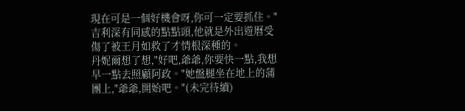現在可是一個好機會呀,你可一定要抓住。"吉利深有同感的點點頭,他就是外出遊曆受傷了被王月如救了才情根深種的。
丹妮爾想了想,"好吧,爺爺,你要快一點,我想早一點去照顧阿政。"她盤腿坐在地上的蒲團上,"爺爺,開始吧。"(未完待續)